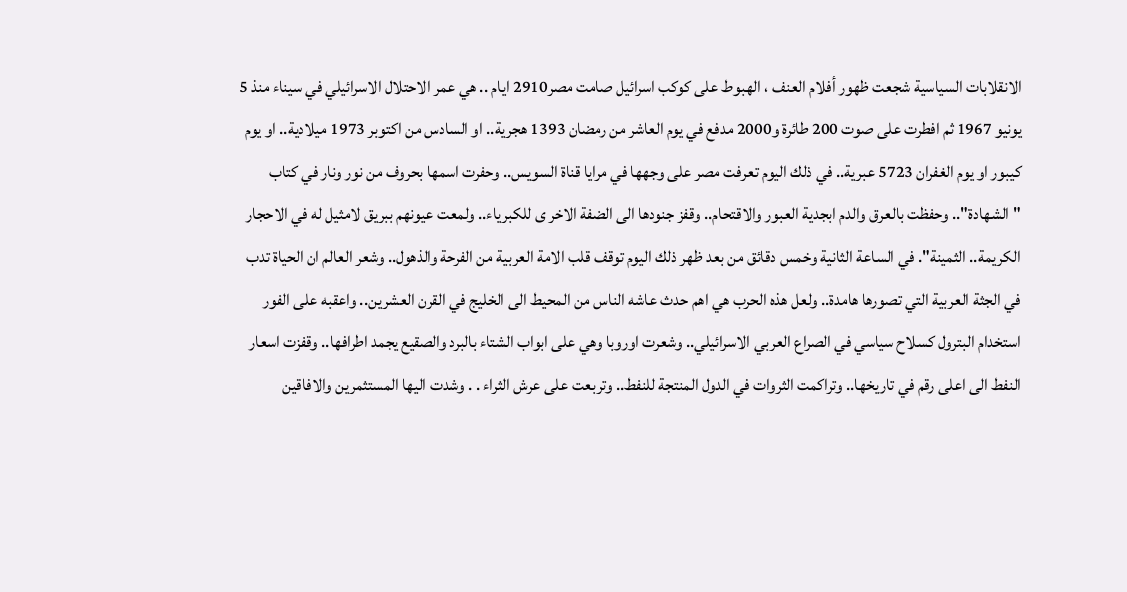الانقلابات السياسية شجعت ظهور أفلام العنف ، الهبوط على كوكب اسرائيل صامت مصر2910 ايام .. هي عمر الاحتلال الاسرائيلي في سيناء منذ 5 يونيو 1967 ثم افطرت على صوت 200 طائرة و2000 مدفع في يوم العاشر من رمضان 1393 هجرية.. او السادس من اكتوبر 1973 ميلادية.. او يوم كيبور او يوم الغفران 5723 عبرية.. في ذلك اليوم تعرفت مصر على وجهها في مرايا قناة السويس.. وحفرت اسمها بحروف من نور ونار في كتاب "الشهادة".. وحفظت بالعرق والدم ابجدية العبور والاقتحام.. وقفز جنودها الى الضفة الاخر ى للكبرياء.. ولمعت عيونهم ببريق لامثيل له في الاحجار الكريمة.. الثمينة". في الساعة الثانية وخمس دقائق من بعد ظهر ذلك اليوم توقف قلب الامة العربية من الفرحة والذهول.. وشعر العالم ان الحياة تدب في الجثة العربية التي تصورها هامدة.. ولعل هذه الحرب هي اهم حدث عاشه الناس من المحيط الى الخليج في القرن العشرين.. واعقبه على الفور استخدام البترول كسلاح سياسي في الصراع العربي الاسرائيلي.. وشعرت اوروبا وهي على ابواب الشتاء بالبرد والصقيع يجمد اطرافها.. وقفزت اسعار النفط الى اعلى رقم في تاريخها.. وتراكمت الثروات في الدول المنتجة للنفط.. وتربعت على عرش الثراء . . وشدت اليها المستثمرين والافاقين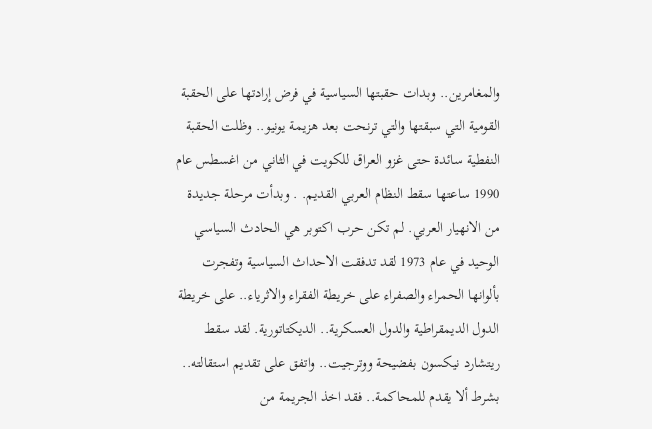والمغامرين.. وبدات حقبتها السياسية في فرض إرادتها على الحقبة القومية التي سبقتها والتي ترنحت بعد هزيمة يونيو.. وظلت الحقبة النفطية سائدة حتى غزو العراق للكويت في الثاني من اغسطس عام 1990 ساعتها سقط النظام العربي القديم. . وبدأت مرحلة جديدة من الانهيار العربي. لم تكن حرب اكتوبر هي الحادث السياسي الوحيد في عام 1973 لقد تدفقت الاحداث السياسية وتفجرت بألوانها الحمراء والصفراء على خريطة الفقراء والاثرياء.. على خريطة الدول الديمقراطية والدول العسكرية.. الديكتاتورية. لقد سقط ريتشارد نيكسون بفضيحة ووترجيت.. واتفق على تقديم استقالته.. بشرط ألا يقدم للمحاكمة.. فقد اخذ الجريمة من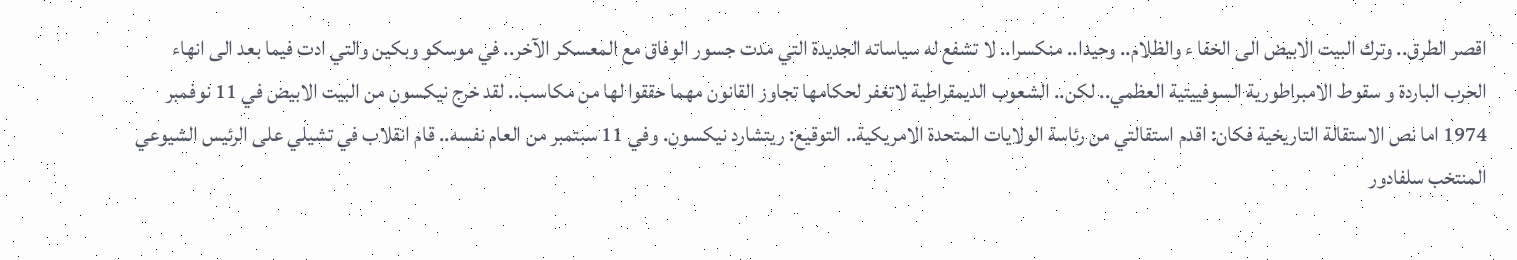اقصر الطرق.. وترك البيت الابيض الى الخفا ء والظلام.. وحيدا.. منكسرا.. لا تشفع له سياساته الجديدة التي مدت جسور الوفاق مع المعسكر الآخر.. في موسكو وبكين والتي ادت فيما بعد الى انهاء الحرب الباردة و سقوط الامبراطورية السوفييتية العظمي.. لكن.. الشعوب الديمقراطية لاتغفر لحكامها تجاوز القانون مهما حققوا لها من مكاسب.. لقد خرج نيكسون من البيت الابيض في 11 نوفمبر 1974 اما نص الاستقالة التاريخية فكان: اقدم استقالتي من رئاسة الولايات المتحدة الامريكية.. التوقيع: ريتشارد نيكسون. وفي 11 سبتمبر من العام نفسه.. قام انقلاب في تشيلي على الرئيس الشيوعي المنتخب سلفادور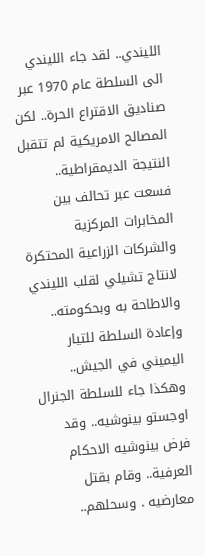الليندي.. لقد جاء الليندي الى السلطة عام 1970 عبر صناديق الاقتراع الحرة.. لكن المصالح الامريكية لم تتقبل النتيجة الديمقراطية.. فسعت عبر تحالف بين المخابرات المركزية والشركات الزراعية المحتكرة لانتاج تشيلي لقلب الليندي والاطاحة به وبحكومته.. وإعادة السلطة للتيار اليميني في الجيش.. وهكذا جاء للسلطة الجنرال اوجستو بينوشيه.. وقد فرض بينوشيه الاحكام العرفية.. وقام بقتل معارضيه . وسحلهم..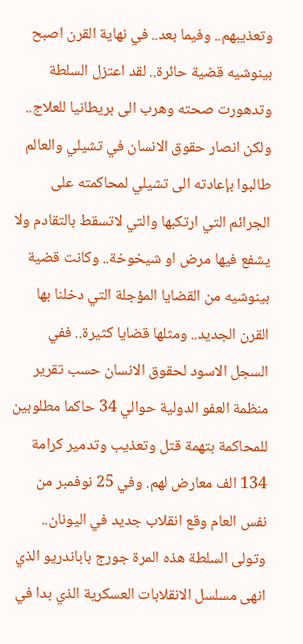وتعذيبهم.. وفيما بعد.. في نهاية القرن اصبح بينوشيه قضية حائرة.. لقد اعتزل السلطة وتدهورت صحته وهرب الى بريطانيا للعلاج.. ولكن انصار حقوق الانسان في تشيلي والعالم طالبوا بإعادته الى تشيلي لمحاكمته على الجرائم التي ارتكبها والتي لاتسقط بالتقادم ولا يشفع فيها مرض او شيخوخة.. وكانت قضية بينوشيه من القضايا المؤجلة التي دخلنا بها القرن الجديد.. ومثلها قضايا كثيرة.. ففي السجل الاسود لحقوق الانسان حسب تقرير منظمة العفو الدولية حوالي 34 حاكما مطلوبين للمحاكمة بتهمة قتل وتعذيب وتدمير كرامة 134 الف معارض لهم. وفي 25 نوفمبر من نفس العام وقع انقلاب جديد في اليونان.. وتولى السلطة هذه المرة جورج باباندريو الذي انهى مسلسل الانقلابات العسكرية الذي بدا في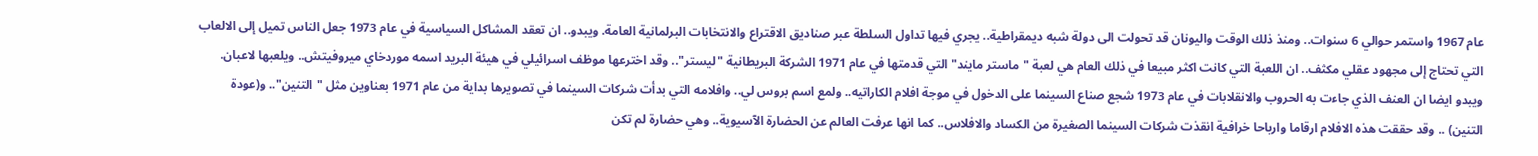عام 1967 واستمر حوالي 6 سنوات.. ومنذ ذلك الوقت واليونان قد تحولت الى دولة شبه ديمقراطية.. يجري فيها تداول السلطة عبر صناديق الاقتراع والانتخابات البرلمانية العامة. ويبدو.. ان تعقد المشاكل السياسية في عام 1973 جعل الناس تميل إلى الالعاب التي تحتاج إلى مجهود عقلي مكثف.. ان اللعبة التي كانت اكثر مبيعا في ذلك العام هي لعبة "ماستر مايند" التي قدمتها في عام 1971 الشركة البريطانية "ليستر".. وقد اخترعها موظف اسرائيلي في هيئة البريد اسمه موردخاي ميروفيتش.. ويلعبها لاعبان. ويبدو ايضا ان العنف الذي جاءت به الحروب والانقلابات في عام 1973 شجع صناع السينما على الدخول في موجة افلام الكاراتيه.. ولمع اسم بروس لي.. وافلامه التي بدأت شركات السينما في تصويرها بداية من عام 1971 بعناوين مثل "التنين".. و(عودة التنين) .. وقد حققت هذه الافلام ارقاما وارباحا خرافية انقذت شركات السينما الصغيرة من الكساد والافلاس.. كما انها عرفت العالم عن الحضارة الآسيوية.. وهي حضارة لم تكن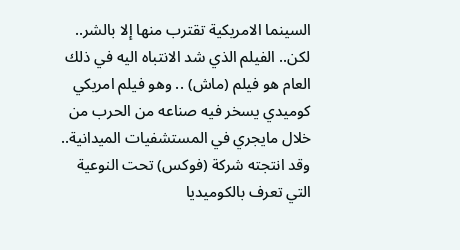السينما الامريكية تقترب منها إلا بالشر.. لكن.. الفيلم الذي شد الانتباه اليه في ذلك العام هو فيلم (ماش) .. وهو فيلم امريكي كوميدي يسخر فيه صناعه من الحرب من خلال مايجري في المستشفيات الميدانية.. وقد انتجته شركة (فوكس) تحت النوعية التي تعرف بالكوميديا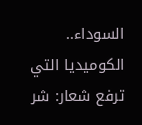السوداء.. الكوميديا التي ترفع شعار: شر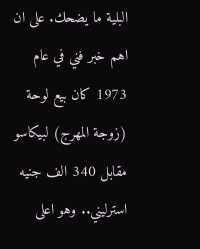البلية ما يضحك. على ان اهم خبر فني في عام 1973 كان بيع لوحة (زوجة المهرج) لبيكاسو مقابل 340 الف جنيه استرليني.. وهو اعلى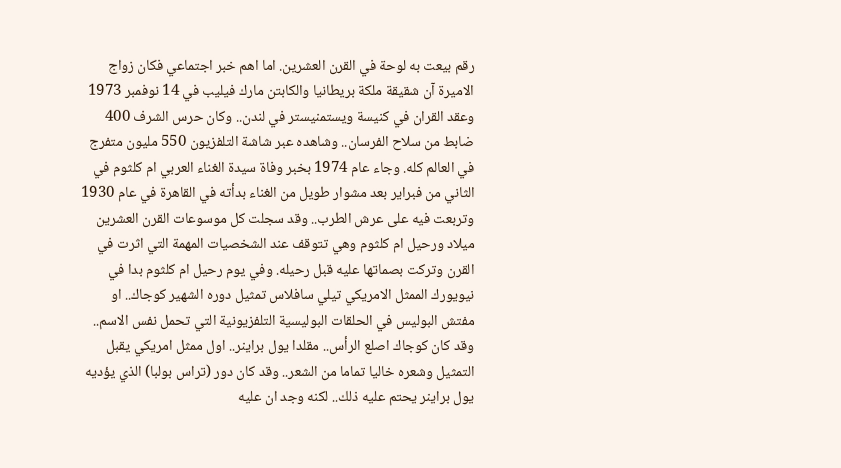رقم بيعت به لوحة في القرن العشرين. اما اهم خبر اجتماعي فكان زواج الاميرة آن شقيقة ملكة بريطانيا والكابتن مارك فيليب في 14 نوفمبر 1973 وعقد القران في كنيسة ويستمنيستر في لندن.. وكان حرس الشرف 400 ضابط من سلاح الفرسان.. وشاهده عبر شاشة التلفزيون 550 مليون متفرج في العالم كله. وجاء عام 1974 بخبر وفاة سيدة الغناء العربي ام كلثوم في الثاني من فبراير بعد مشوار طويل من الغناء بدأته في القاهرة في عام 1930 وتربعت فيه على عرش الطرب.. وقد سجلت كل موسوعات القرن العشرين ميلاد ورحيل ام كلثوم وهي تتوقف عند الشخصيات المهمة التي اثرت في القرن وتركت بصماتها عليه قبل رحيله. وفي يوم رحيل ام كلثوم بدا في نيويورك الممثل الامريكي تيلي سافلاس تمثيل دوره الشهير كوجاك.. او مفتش البوليس في الحلقات البوليسية التلفزيونية التي تحمل نفس الاسم.. وقد كان كوجاك اصلع الرأس.. مقلدا يول براينر.. اول ممثل امريكي يقبل التمثيل وشعره خاليا تماما من الشعر.. وقد كان دور (تراس بولبا) الذي يؤديه يول براينر يحتم عليه ذلك.. لكنه وجد ان عليه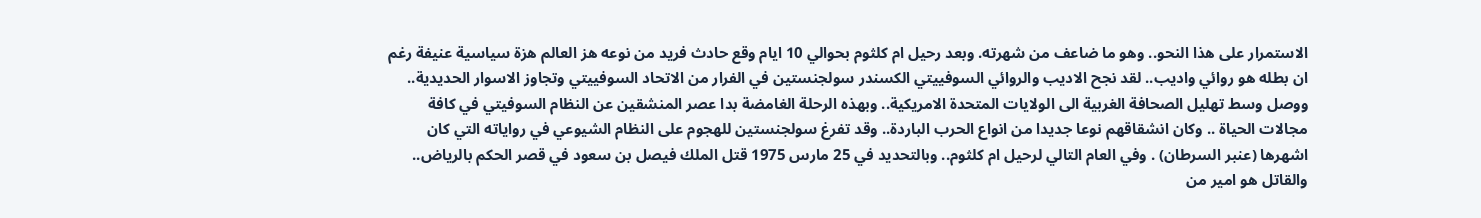الاستمرار على هذا النحو.. وهو ما ضاعف من شهرته. وبعد رحيل ام كلثوم بحوالي 10 ايام وقع حادث فريد من نوعه هز العالم هزة سياسية عنيفة رغم ان بطله هو روائي واديب.. لقد نجح الاديب والروائي السوفييتي الكسندر سولجنستين في الفرار من الاتحاد السوفييتي وتجاوز الاسوار الحديدية.. ووصل وسط تهليل الصحافة الغربية الى الولايات المتحدة الامريكية.. وبهذه الرحلة الغامضة بدا عصر المنشقين عن النظام السوفيتي في كافة مجالات الحياة .. وكان انشقاقهم نوعا جديدا من انواع الحرب الباردة.. وقد تفرغ سولجنستين للهجوم على النظام الشيوعي في رواياته التي كان اشهرها (عنبر السرطان) . وفي العام التالي لرحيل ام كلثوم.. وبالتحديد في 25 مارس 1975 قتل الملك فيصل بن سعود في قصر الحكم بالرياض.. والقاتل هو امير من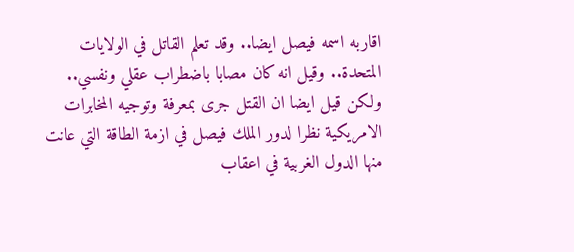اقاربه اسمه فيصل ايضا.. وقد تعلم القاتل في الولايات المتحدة.. وقيل انه كان مصابا باضطراب عقلي ونفسي.. ولكن قيل ايضا ان القتل جرى بمعرفة وتوجيه المخابرات الامريكية نظرا لدور الملك فيصل في ازمة الطاقة التي عانت منها الدول الغربية في اعقاب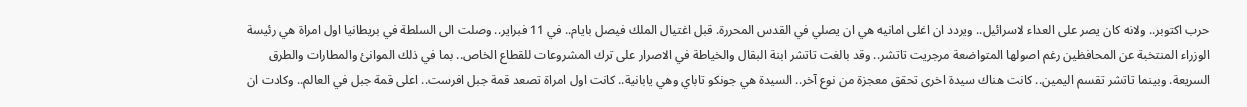حرب اكتوبر.. ولانه كان يصر على العداء لاسرائيل.. ويردد ان اغلى امانيه هي ان يصلي في القدس المحررة. قبل اغتيال الملك فيصل بايام.. في 11 فبراير.. وصلت الى السلطة في بريطانيا اول امراة هي رئيسة الوزراء المنتخبة عن المحافظين رغم اصولها المتواضعة مرجريت تاتشر.. وقد بالغت تاتشر ابنة البقال والخياطة في الاصرار على ترك المشروعات للقطاع الخاص.. بما في ذلك الموانئ والمطارات والطرق السريعة. وبينما تاتشر تقسم اليمين.. كانت هناك سيدة اخرى تحقق معجزة من نوع آخر.. السيدة هي جونكو تاباي وهي يابانية.. كانت اول امراة تصعد قمة جبل افرست.. اعلى قمة جبل في العالم.. وكادت ان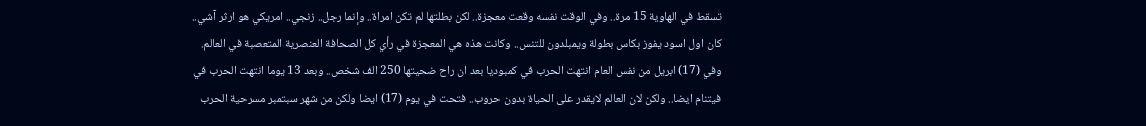تسقط في الهاوية 15 مرة.. وفي الوقت نفسه وقعت معجزة.. لكن بطلتها لم تكن امراة.. وإنما رجل.. زنجي.. امريكي هو ارثر آشي.. كان اول اسود يفوز بكاس بطولة ويمبلدون للتنس.. وكانت هذه هي المعجزة في رأي كل الصحافة العنصرية المتعصبة في العالم. وفي (17) ابريل من نفس العام انتهت الحرب في كمبوديا بعد ان راح ضحيتها 250 الف شخص.. وبعد 13 يوما انتهت الحرب في فيتنام ايضا.. ولكن لان العالم لايقدر على الحياة بدون حروب.. فتحت في يوم (17) ايضا ولكن من شهر سبتمبر مسرحية الحرب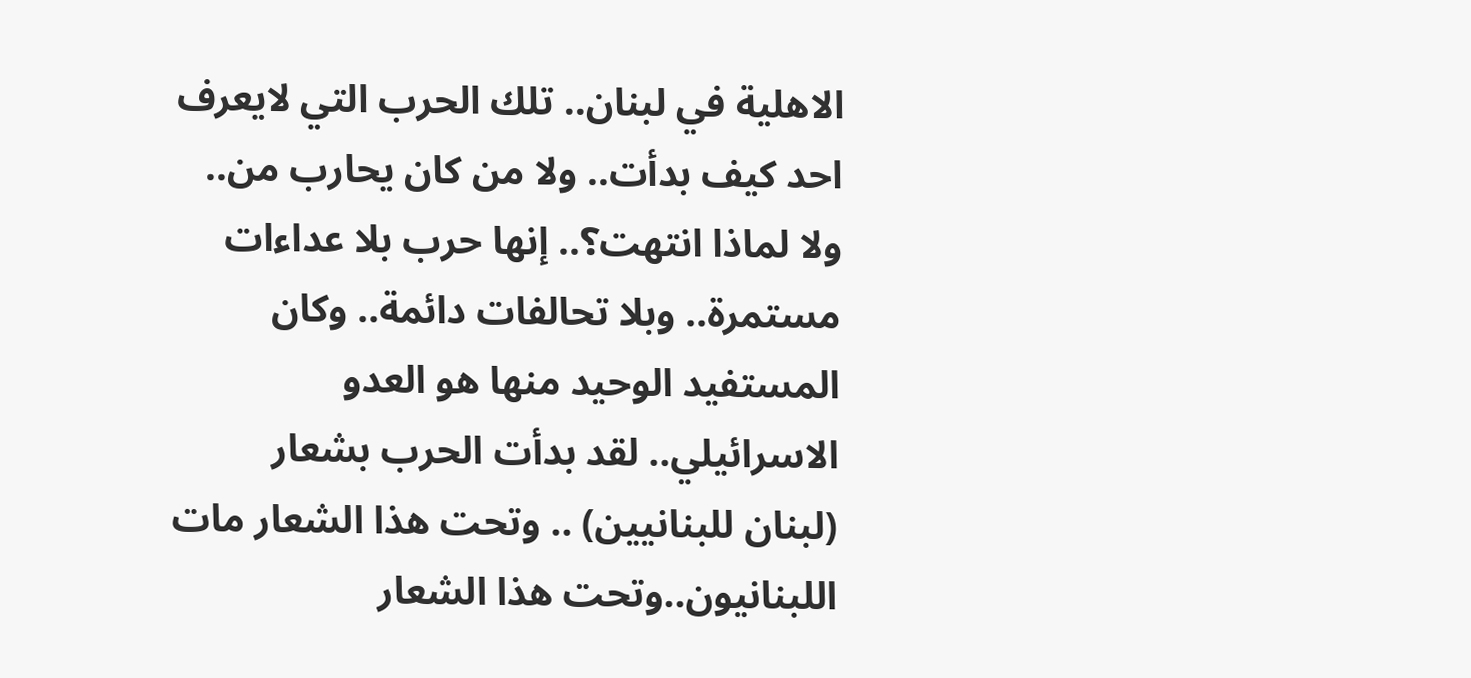الاهلية في لبنان.. تلك الحرب التي لايعرف احد كيف بدأت.. ولا من كان يحارب من.. ولا لماذا انتهت؟.. إنها حرب بلا عداءات مستمرة.. وبلا تحالفات دائمة.. وكان المستفيد الوحيد منها هو العدو الاسرائيلي.. لقد بدأت الحرب بشعار (لبنان للبنانيين) .. وتحت هذا الشعار مات اللبنانيون..وتحت هذا الشعار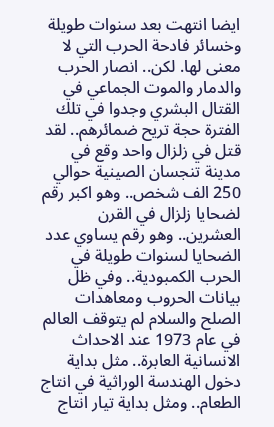ايضا انتهت بعد سنوات طويلة وخسائر فادحة الحرب التي لا معنى لها. لكن.. انصار الحرب والدمار والموت الجماعي في القتال البشري وجدوا في تلك الفترة حجة تريح ضمائرهم.. لقد قتل في زلزال واحد وقع في مدينة تنجسان الصينية حوالي 250 الف شخص.. وهو اكبر رقم لضحايا زلزال في القرن العشرين.. وهو رقم يساوي عدد الضحايا لسنوات طويلة في الحرب الكمبودية.. وفي ظل بيانات الحروب ومعاهدات الصلح والسلام لم يتوقف العالم في عام 1973 عند الاحداث الانسانية العابرة.. مثل بداية دخول الهندسة الوراثية في انتاج الطعام.. ومثل بداية تيار انتاج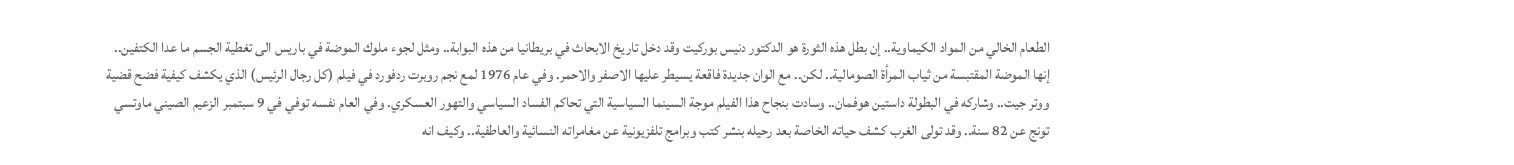الطعام الخالي من المواد الكيماوية.. إن بطل هذه الثورة هو الدكتور دنيس بوركيت وقد دخل تاريخ الابحاث في بريطانيا من هذه البوابة.. ومثل لجوء ملوك الموضة في باريس الى تغطية الجسم ما عدا الكتفين.. إنها الموضة المقتبسة من ثياب المرأة الصومالية.. لكن.. مع الوان جديدة فاقعة يسيطر عليها الاصفر والاحمر. وفي عام 1976 لمع نجم روبرت ردفورد في فيلم (كل رجال الرئيس) الذي يكشف كيفية فضح قضية ووتر جيت.. وشاركه في البطولة داستين هوفمان.. وسادت بنجاح هذا الفيلم موجة السينما السياسية التي تحاكم الفساد السياسي والتهور العسكري. وفي العام نفسه توفي في 9 سبتمبر الزعيم الصيني ماوتسي تونج عن 82 سنة.. وقد تولى الغرب كشف حياته الخاصة بعد رحيله بنشر كتب وبرامج تلفزيونية عن مغامراته النسائية والعاطفية.. وكيف انه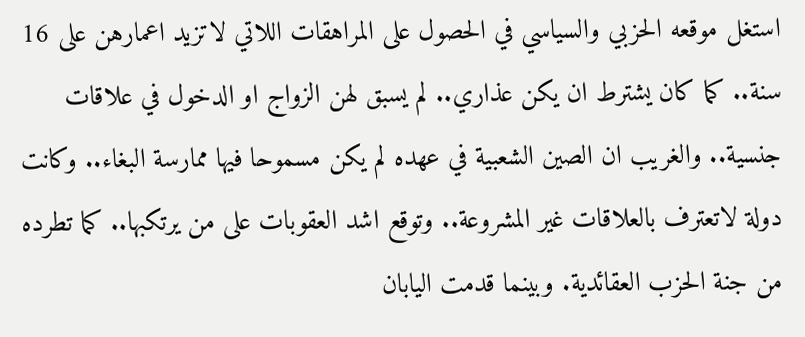استغل موقعه الحزبي والسياسي في الحصول على المراهقات اللاتي لاتزيد اعمارهن على 16 سنة.. كما كان يشترط ان يكن عذاري.. لم يسبق لهن الزواج او الدخول في علاقات جنسية.. والغريب ان الصين الشعبية في عهده لم يكن مسموحا فيها ممارسة البغاء.. وكانت دولة لاتعترف بالعلاقات غير المشروعة.. وتوقع اشد العقوبات على من يرتكبها.. كما تطرده من جنة الحزب العقائدية. وبينما قدمت اليابان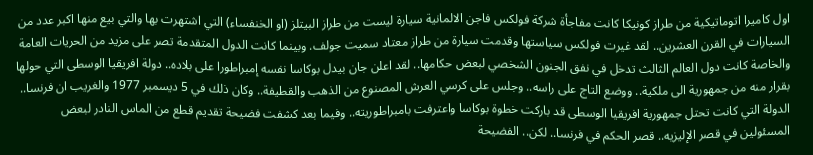اول كاميرا اتوماتيكية من طراز كونيكا كانت مفاجأة شركة فولكس فاجن الالمانية سيارة ليست من طراز البيتلز (او الخنفساء) التي اشتهرت بها والتي بيع منها اكبر عدد من السيارات في القرن العشرين.. لقد غيرت فولكس سياستها وقدمت سيارة من طراز معتاد سميت جولف. وبينما كانت الدول المتقدمة تصر على مزيد من الحريات العامة والخاصة كانت دول العالم الثالث تدخل في نفق الجنون الشخصي لبعض حكامها.. لقد اعلن جان بيدل بوكاسا نفسه إمبراطورا على بلاده.. دولة افريقيا الوسطى التي حولها بقرار منه من جمهورية الى ملكية.. ووضع التاج على راسه.. وجلس على كرسي العرش المصنوع من الذهب والقطيفة.. وكان ذلك في 5 ديسمبر 1977 والغريب ان فرنسا.. الدولة التي كانت تحتل جمهورية افريقيا الوسطى قد باركت خطوة بوكاسا واعترفت بامبراطوريته.. وفيما بعد كشفت فضيحة تقديم قطع من الماس النادر لبعض المسئولين في قصر الإليزيه.. قصر الحكم في فرنسا.. لكن.. الفضيحة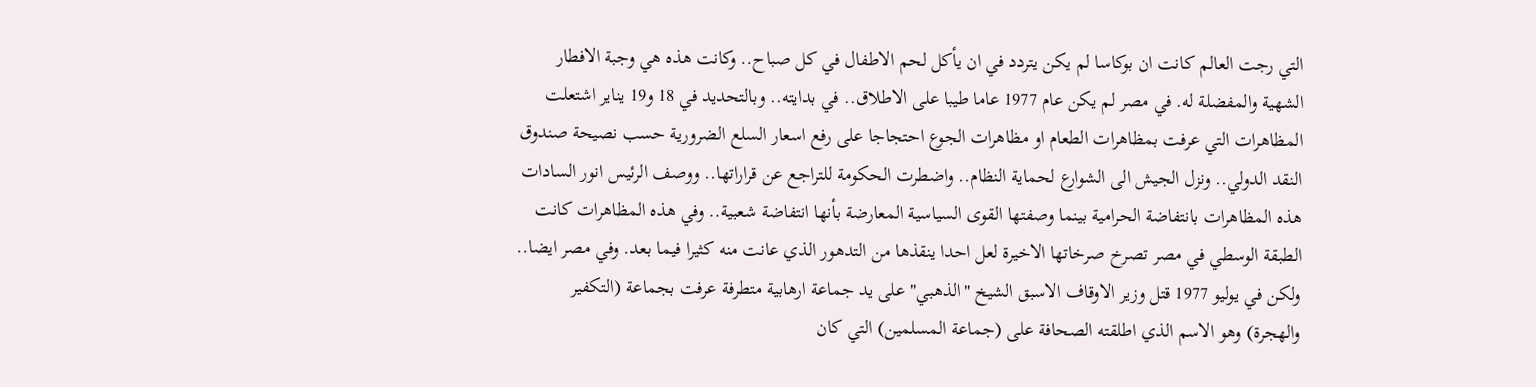التي رجت العالم كانت ان بوكاسا لم يكن يتردد في ان يأكل لحم الاطفال في كل صباح.. وكانت هذه هي وجبة الافطار الشهية والمفضلة له. في مصر لم يكن عام 1977 عاما طيبا على الاطلاق.. في بدايته.. وبالتحديد في 18 و19 يناير اشتعلت المظاهرات التي عرفت بمظاهرات الطعام او مظاهرات الجوع احتجاجا على رفع اسعار السلع الضرورية حسب نصيحة صندوق النقد الدولي.. ونزل الجيش الى الشوارع لحماية النظام.. واضطرت الحكومة للتراجع عن قراراتها.. ووصف الرئيس انور السادات هذه المظاهرات بانتفاضة الحرامية بينما وصفتها القوى السياسية المعارضة بأنها انتفاضة شعبية.. وفي هذه المظاهرات كانت الطبقة الوسطي في مصر تصرخ صرخاتها الاخيرة لعل احدا ينقذها من التدهور الذي عانت منه كثيرا فيما بعد. وفي مصر ايضا.. ولكن في يوليو 1977 قتل وزير الاوقاف الاسبق الشيخ "الذهبي" على يد جماعة ارهابية متطرفة عرفت بجماعة (التكفير والهجرة) وهو الاسم الذي اطلقته الصحافة على (جماعة المسلمين) التي كان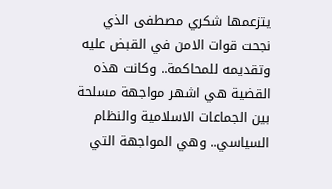يتزعمها شكري مصطفى الذي نجحت قوات الامن في القبض عليه وتقديمه للمحاكمة.. وكانت هذه القضية هي اشهر مواجهة مسلحة بين الجماعات الاسلامية والنظام السياسي.. وهي المواجهة التي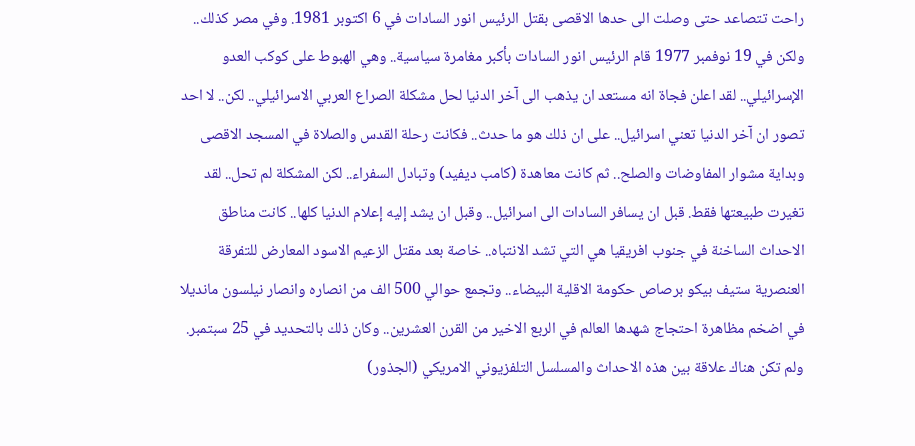راحت تتصاعد حتى وصلت الى حدها الاقصى بقتل الرئيس انور السادات في 6 اكتوبر 1981. وفي مصر كذلك.. ولكن في 19 نوفمبر 1977 قام الرئيس انور السادات بأكبر مغامرة سياسية.. وهي الهبوط على كوكب العدو الإسرائيلي.. لقد اعلن فجاة انه مستعد ان يذهب الى آخر الدنيا لحل مشكلة الصراع العربي الاسرائيلي.. لكن.. لا احد تصور ان آخر الدنيا تعني اسرائيل.. على ان ذلك هو ما حدث.. فكانت رحلة القدس والصلاة في المسجد الاقصى وبداية مشوار المفاوضات والصلح.. ثم كانت معاهدة (كامب ديفيد) وتبادل السفراء.. لكن المشكلة لم تحل.. لقد تغيرت طبيعتها فقط. قبل ان يسافر السادات الى اسرائيل.. وقبل ان يشد إليه إعلام الدنيا كلها.. كانت مناطق الاحداث الساخنة في جنوب افريقيا هي التي تشد الانتباه.. خاصة بعد مقتل الزعيم الاسود المعارض للتفرقة العنصرية ستيف بيكو برصاص حكومة الاقلية البيضاء.. وتجمع حوالي 500 الف من انصاره وانصار نيلسون مانديلا في اضخم مظاهرة احتجاج شهدها العالم في الربع الاخير من القرن العشرين.. وكان ذلك بالتحديد في 25 سبتمبر. ولم تكن هناك علاقة بين هذه الاحداث والمسلسل التلفزيوني الامريكي (الجذور)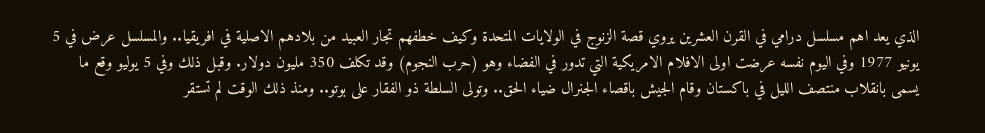الذي يعد اهم مسلسل درامي في القرن العشرين يروي قصة الزنوج في الولايات المتحدة وكيف خطفهم تجار العبيد من بلادهم الاصلية في افريقيا.. والمسلسل عرض في 5 يونيو 1977 وفي اليوم نفسه عرضت اولى الافلام الامريكية التي تدور في الفضاء وهو (حرب النجوم) وقد تكلف 350 مليون دولار. وقبل ذلك وفي 5 يوليو وقع ما يسمى بانقلاب منتصف الليل في باكستان وقام الجيش باقصاء الجنرال ضياء الحق.. وتولى السلطة ذو الفقار على بوتو.. ومنذ ذلك الوقت لم تستقر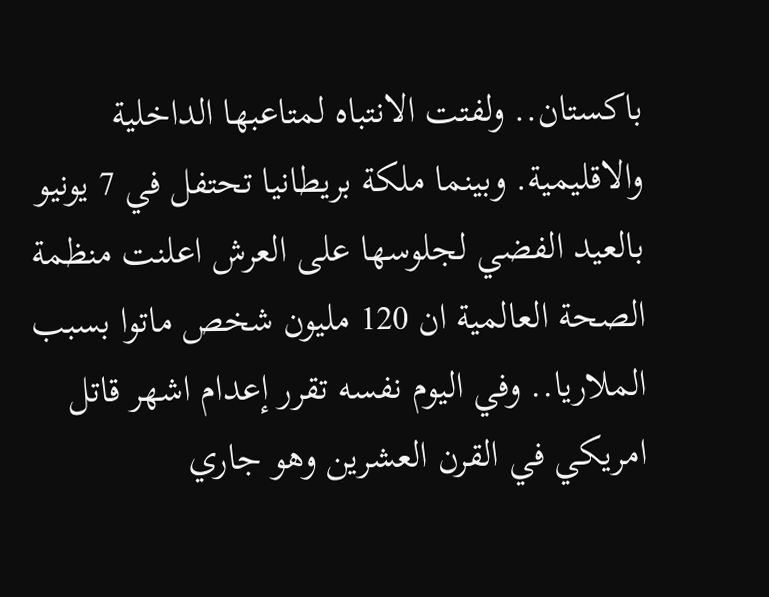باكستان.. ولفتت الانتباه لمتاعبها الداخلية والاقليمية. وبينما ملكة بريطانيا تحتفل في 7 يونيو بالعيد الفضي لجلوسها على العرش اعلنت منظمة الصحة العالمية ان 120 مليون شخص ماتوا بسبب الملاريا.. وفي اليوم نفسه تقرر إعدام اشهر قاتل امريكي في القرن العشرين وهو جاري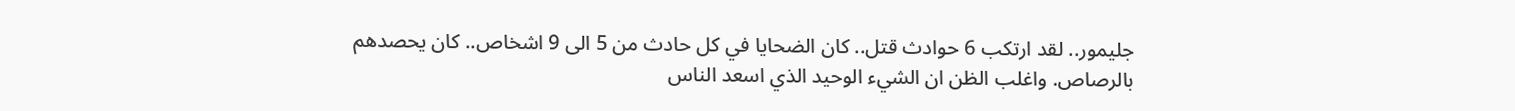جليمور.. لقد ارتكب 6 حوادث قتل.. كان الضحايا في كل حادث من 5 الى 9 اشخاص.. كان يحصدهم بالرصاص. واغلب الظن ان الشيء الوحيد الذي اسعد الناس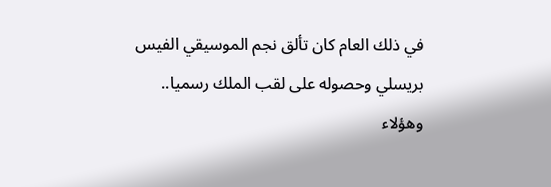في ذلك العام كان تألق نجم الموسيقي الفيس بريسلي وحصوله على لقب الملك رسميا.. وهؤلاء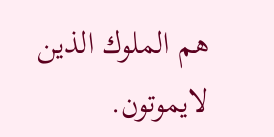هم الملوك الذين لايموتون.